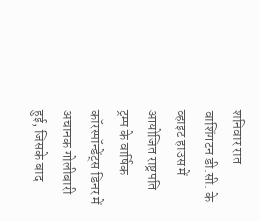शनिवार रात वाशिंगटन डी.सी. के व्हाइट हाउस में आयोजित राष्ट्रपति ट्रम्प के वार्षिक कॉरस्पॉन्डेंट्स डिनर में अचानक गोलीबारी हुई, जिसके बाद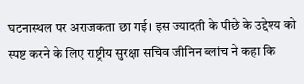घटनास्थल पर अराजकता छा गई। इस ज्यादती के पीछे के उद्देश्य को स्पष्ट करने के लिए राष्ट्रीय सुरक्षा सचिव जीनिन ब्लांच ने कहा कि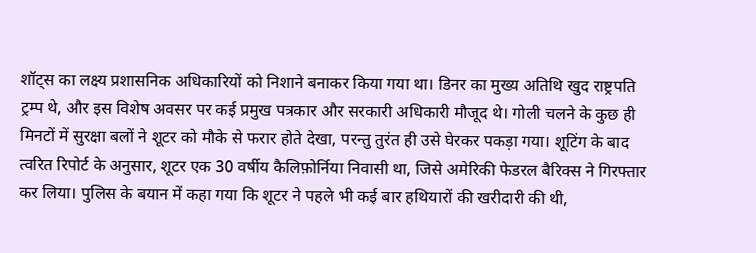शॉट्स का लक्ष्य प्रशासनिक अधिकारियों को निशाने बनाकर किया गया था। डिनर का मुख्य अतिथि खुद राष्ट्रपति ट्रम्प थे, और इस विशेष अवसर पर कई प्रमुख पत्रकार और सरकारी अधिकारी मौजूद थे। गोली चलने के कुछ ही मिनटों में सुरक्षा बलों ने शूटर को मौके से फरार होते देखा, परन्तु तुरंत ही उसे घेरकर पकड़ा गया। शूटिंग के बाद त्वरित रिपोर्ट के अनुसार, शूटर एक 30 वर्षीय कैलिफ़ोर्निया निवासी था, जिसे अमेरिकी फेडरल बैरिक्स ने गिरफ्तार कर लिया। पुलिस के बयान में कहा गया कि शूटर ने पहले भी कई बार हथियारों की खरीदारी की थी,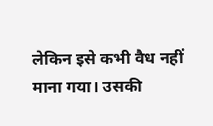लेकिन इसे कभी वैध नहीं माना गया। उसकी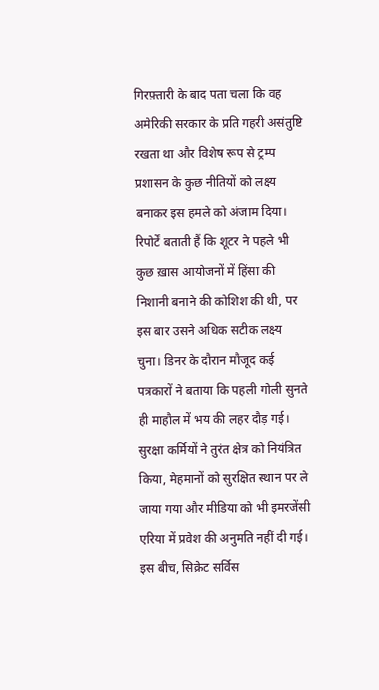गिरफ़्तारी के बाद पता चला कि वह अमेरिकी सरकार के प्रति गहरी असंतुष्टि रखता था और विशेष रूप से ट्रम्प प्रशासन के कुछ नीतियों को लक्ष्य बनाकर इस हमले को अंजाम दिया। रिपोर्टें बताती हैं कि शूटर ने पहले भी कुछ ख़ास आयोजनों में हिंसा की निशानी बनाने की कोशिश की थी, पर इस बार उसने अधिक सटीक लक्ष्य चुना। डिनर के दौरान मौजूद कई पत्रकारों ने बताया कि पहली गोली सुनते ही माहौल में भय की लहर दौड़ गई। सुरक्षा कर्मियों ने तुरंत क्षेत्र को नियंत्रित किया, मेहमानों को सुरक्षित स्थान पर ले जाया गया और मीडिया को भी इमरजेंसी एरिया में प्रवेश की अनुमति नहीं दी गई। इस बीच, सिक्रेट सर्विस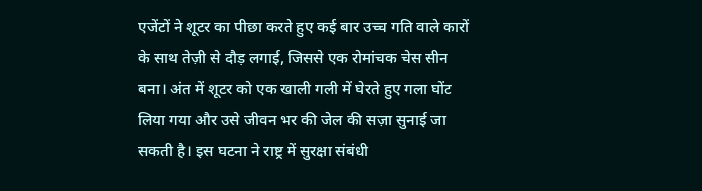एजेंटों ने शूटर का पीछा करते हुए कई बार उच्च गति वाले कारों के साथ तेज़ी से दौड़ लगाई, जिससे एक रोमांचक चेस सीन बना। अंत में शूटर को एक खाली गली में घेरते हुए गला घोंट लिया गया और उसे जीवन भर की जेल की सज़ा सुनाई जा सकती है। इस घटना ने राष्ट्र में सुरक्षा संबंधी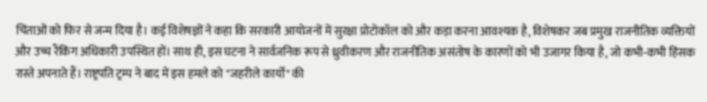चिंताओं को फिर से जन्म दिया है। कई विशेषज्ञों ने कहा कि सरकारी आयोजनों में सुरक्षा प्रोटोकॉल को और कड़ा करना आवश्यक है, विशेषकर जब प्रमुख राजनीतिक व्यक्तियों और उच्च रैंकिंग अधिकारी उपस्थित हों। साथ ही, इस घटना ने सार्वजनिक रूप से ध्रुवीकरण और राजनीतिक असंतोष के कारणों को भी उजागर किया है, जो कभी‑कभी हिंसक रास्ते अपनाते हैं। राष्ट्रपति ट्रम्प ने बाद में इस हमले को "जहरीले कार्यों" की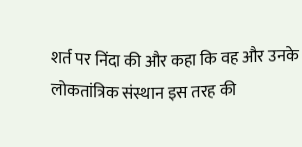शर्त पर निंदा की और कहा कि वह और उनके लोकतांत्रिक संस्थान इस तरह की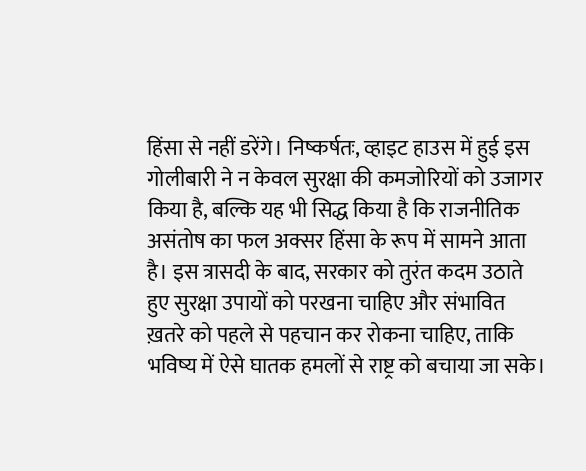हिंसा से नहीं डरेंगे। निष्कर्षतः, व्हाइट हाउस में हुई इस गोलीबारी ने न केवल सुरक्षा की कमजोरियों को उजागर किया है, बल्कि यह भी सिद्ध किया है कि राजनीतिक असंतोष का फल अक्सर हिंसा के रूप में सामने आता है। इस त्रासदी के बाद, सरकार को तुरंत कदम उठाते हुए सुरक्षा उपायों को परखना चाहिए और संभावित ख़तरे को पहले से पहचान कर रोकना चाहिए, ताकि भविष्य में ऐसे घातक हमलों से राष्ट्र को बचाया जा सके।